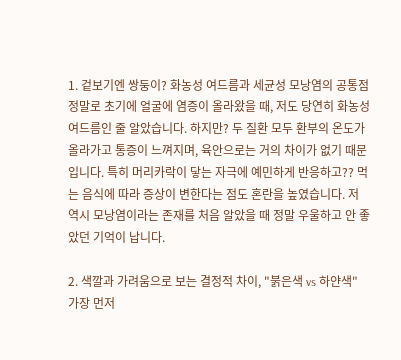1. 겉보기엔 쌍둥이? 화농성 여드름과 세균성 모낭염의 공통점
정말로 초기에 얼굴에 염증이 올라왔을 때, 저도 당연히 화농성 여드름인 줄 알았습니다. 하지만? 두 질환 모두 환부의 온도가 올라가고 통증이 느껴지며, 육안으로는 거의 차이가 없기 때문입니다. 특히 머리카락이 닿는 자극에 예민하게 반응하고?? 먹는 음식에 따라 증상이 변한다는 점도 혼란을 높였습니다. 저 역시 모낭염이라는 존재를 처음 알았을 때 정말 우울하고 안 좋았던 기억이 납니다.

2. 색깔과 가려움으로 보는 결정적 차이, "붉은색 vs 하얀색"
가장 먼저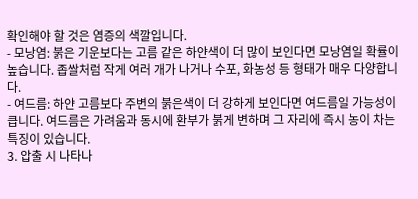확인해야 할 것은 염증의 색깔입니다.
- 모낭염: 붉은 기운보다는 고름 같은 하얀색이 더 많이 보인다면 모낭염일 확률이 높습니다. 좁쌀처럼 작게 여러 개가 나거나 수포, 화농성 등 형태가 매우 다양합니다.
- 여드름: 하얀 고름보다 주변의 붉은색이 더 강하게 보인다면 여드름일 가능성이 큽니다. 여드름은 가려움과 동시에 환부가 붉게 변하며 그 자리에 즉시 농이 차는 특징이 있습니다.
3. 압출 시 나타나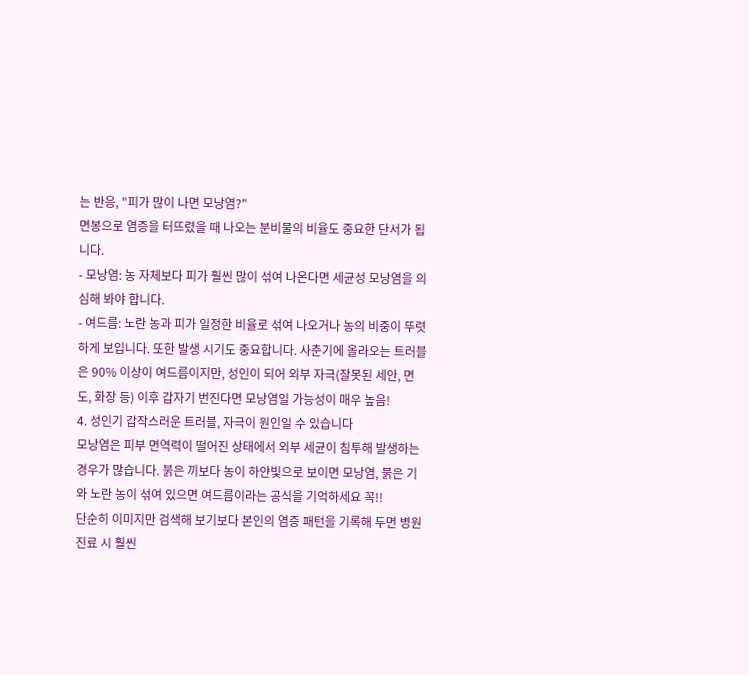는 반응, "피가 많이 나면 모낭염?"
면봉으로 염증을 터뜨렸을 때 나오는 분비물의 비율도 중요한 단서가 됩니다.
- 모낭염: 농 자체보다 피가 훨씬 많이 섞여 나온다면 세균성 모낭염을 의심해 봐야 합니다.
- 여드름: 노란 농과 피가 일정한 비율로 섞여 나오거나 농의 비중이 뚜렷하게 보입니다. 또한 발생 시기도 중요합니다. 사춘기에 올라오는 트러블은 90% 이상이 여드름이지만, 성인이 되어 외부 자극(잘못된 세안, 면도, 화장 등) 이후 갑자기 번진다면 모낭염일 가능성이 매우 높음!
4. 성인기 갑작스러운 트러블, 자극이 원인일 수 있습니다
모낭염은 피부 면역력이 떨어진 상태에서 외부 세균이 침투해 발생하는 경우가 많습니다. 붉은 끼보다 농이 하얀빛으로 보이면 모낭염, 붉은 기와 노란 농이 섞여 있으면 여드름이라는 공식을 기억하세요 꼭!!
단순히 이미지만 검색해 보기보다 본인의 염증 패턴을 기록해 두면 병원 진료 시 훨씬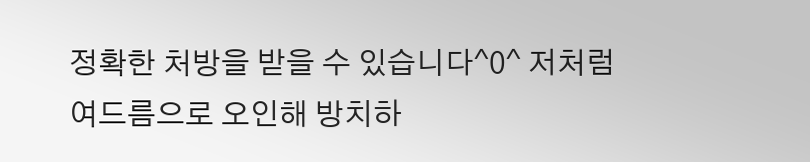정확한 처방을 받을 수 있습니다^0^ 저처럼 여드름으로 오인해 방치하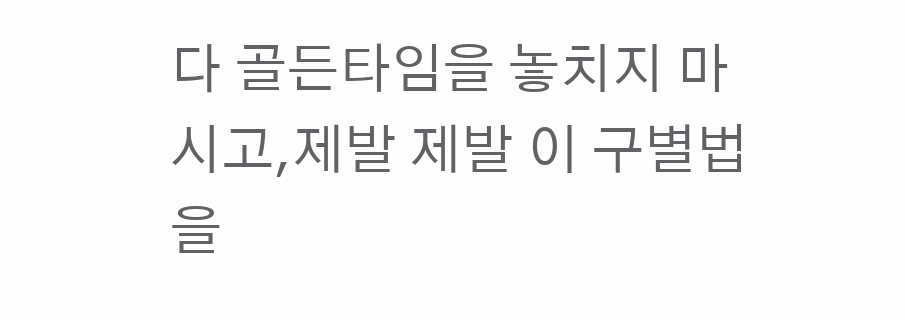다 골든타임을 놓치지 마시고,제발 제발 이 구별법을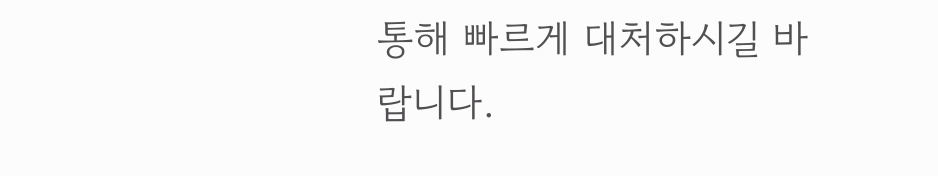통해 빠르게 대처하시길 바랍니다.